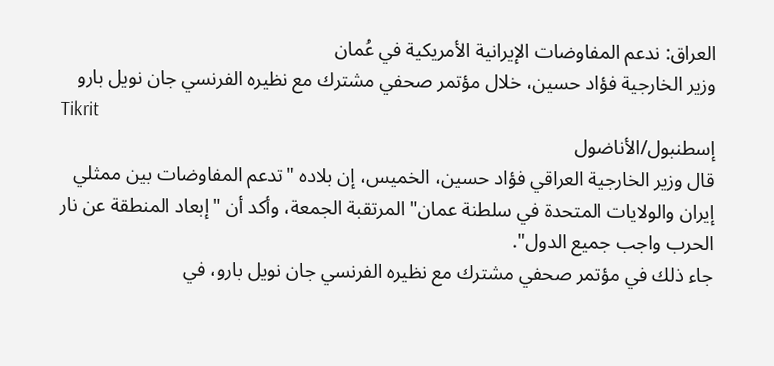العراق: ندعم المفاوضات الإيرانية الأمريكية في عُمان
وزير الخارجية فؤاد حسين، خلال مؤتمر صحفي مشترك مع نظيره الفرنسي جان نويل بارو
Tikrit
إسطنبول/الأناضول
قال وزير الخارجية العراقي فؤاد حسين، الخميس، إن بلاده "تدعم المفاوضات بين ممثلي إيران والولايات المتحدة في سلطنة عمان" المرتقبة الجمعة، وأكد أن "إبعاد المنطقة عن نار الحرب واجب جميع الدول".
جاء ذلك في مؤتمر صحفي مشترك مع نظيره الفرنسي جان نويل بارو، في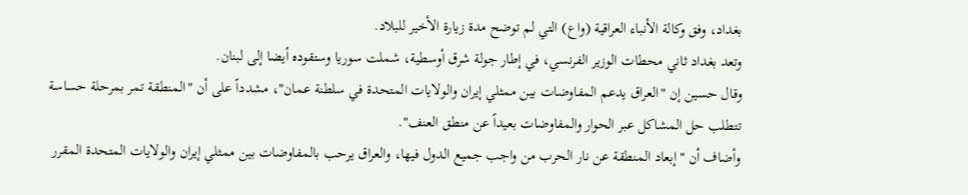بغداد، وفق وكالة الأنباء العراقية (واع) التي لم توضح مدة زيارة الأخير للبلاد.
وتعد بغداد ثاني محطات الوزير الفرنسي، في إطار جولة شرق أوسطية، شملت سوريا وستقوده أيضا إلى لبنان.
وقال حسين إن "العراق يدعم المفاوضات بين ممثلي إيران والولايات المتحدة في سلطنة عمان"، مشدداً على أن "المنطقة تمر بمرحلة حساسة تتطلب حل المشاكل عبر الحوار والمفاوضات بعيداً عن منطق العنف".
وأضاف أن "إبعاد المنطقة عن نار الحرب من واجب جميع الدول فيها، والعراق يرحب بالمفاوضات بين ممثلي إيران والولايات المتحدة المقرر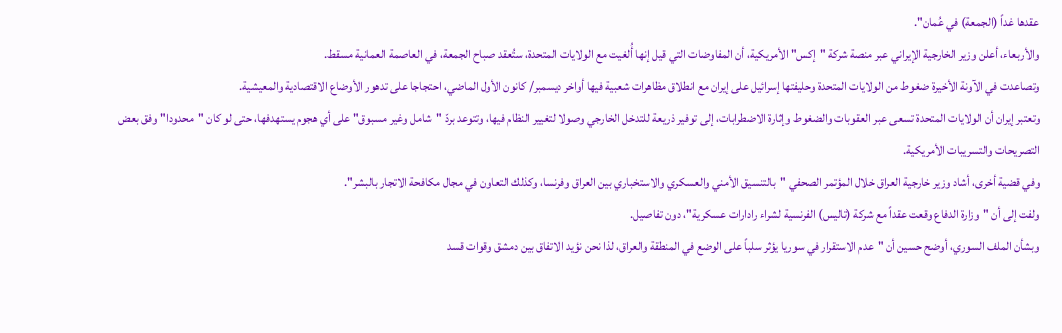عقدها غداً (الجمعة) في عُمان".
والأربعاء، أعلن وزير الخارجية الإيراني عبر منصة شركة "إكس" الأمريكية، أن المفاوضات التي قيل إنها أُلغيت مع الولايات المتحدة، ستُعقد صباح الجمعة، في العاصمة العمانية مسقط.
وتصاعدت في الآونة الأخيرة ضغوط من الولايات المتحدة وحليفتها إسرائيل على إيران مع انطلاق مظاهرات شعبية فيها أواخر ديسمبر/ كانون الأول الماضي، احتجاجا على تدهور الأوضاع الاقتصادية والمعيشية.
وتعتبر إيران أن الولايات المتحدة تسعى عبر العقوبات والضغوط وإثارة الاضطرابات، إلى توفير ذريعة للتدخل الخارجي وصولا لتغيير النظام فيها، وتتوعد بردّ "شامل وغير مسبوق" على أي هجوم يستهدفها، حتى لو كان "محدودا" وفق بعض التصريحات والتسريبات الأمريكية.
وفي قضية أخرى، أشاد وزير خارجية العراق خلال المؤتمر الصحفي "بالتنسيق الأمني والعسكري والاستخباري بين العراق وفرنسا، وكذلك التعاون في مجال مكافحة الاتجار بالبشر".
ولفت إلى أن "وزارة الدفاع وقعت عقداً مع شركة (تاليس) الفرنسية لشراء رادارات عسكرية"، دون تفاصيل.
وبشأن الملف السوري، أوضح حسين أن "عدم الاستقرار في سوريا يؤثر سلباً على الوضع في المنطقة والعراق، لذا نحن نؤيد الاتفاق بين دمشق وقوات قسد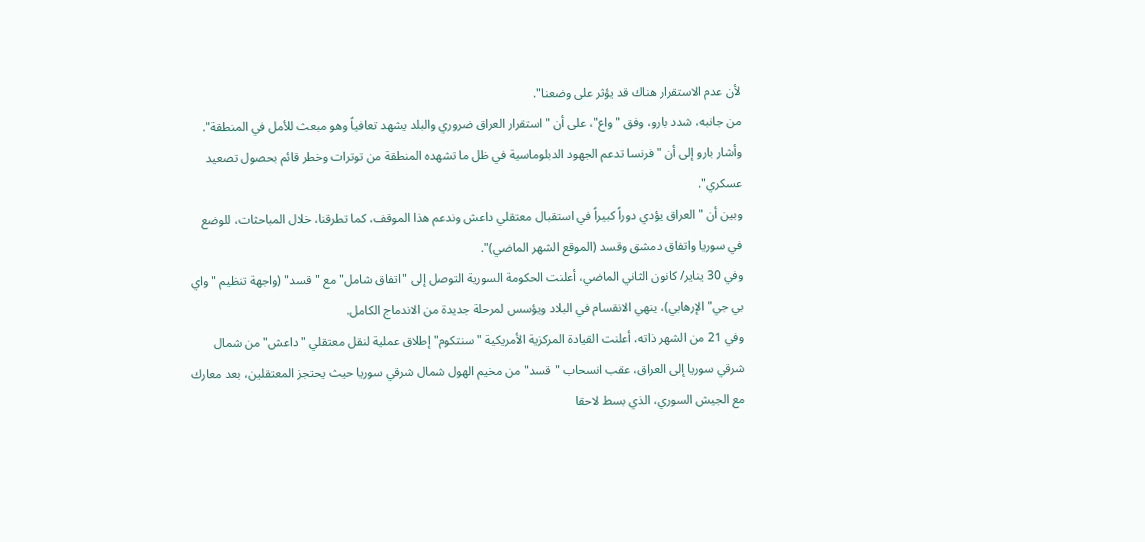لأن عدم الاستقرار هناك قد يؤثر على وضعنا".
من جانبه، شدد بارو، وفق "واع"، على أن "استقرار العراق ضروري والبلد يشهد تعافياً وهو مبعث للأمل في المنطقة".
وأشار بارو إلى أن "فرنسا تدعم الجهود الدبلوماسية في ظل ما تشهده المنطقة من توترات وخطر قائم بحصول تصعيد عسكري".
وبين أن "العراق يؤدي دوراً كبيراً في استقبال معتقلي داعش وندعم هذا الموقف، كما تطرقنا، خلال المباحثات، للوضع في سوريا واتفاق دمشق وقسد (الموقع الشهر الماضي)".
وفي 30 يناير/ كانون الثاني الماضي، أعلنت الحكومة السورية التوصل إلى "اتفاق شامل" مع "قسد" (واجهة تنظيم "واي بي جي" الإرهابي)، ينهي الانقسام في البلاد ويؤسس لمرحلة جديدة من الاندماج الكامل.
وفي 21 من الشهر ذاته، أعلنت القيادة المركزية الأمريكية "سنتكوم" إطلاق عملية لنقل معتقلي "داعش" من شمال شرقي سوريا إلى العراق، عقب انسحاب "قسد" من مخيم الهول شمال شرقي سوريا حيث يحتجز المعتقلين، بعد معارك مع الجيش السوري، الذي بسط لاحقا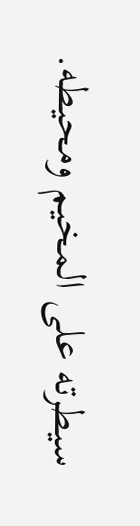سيطرته على المخيم ومحيطه.